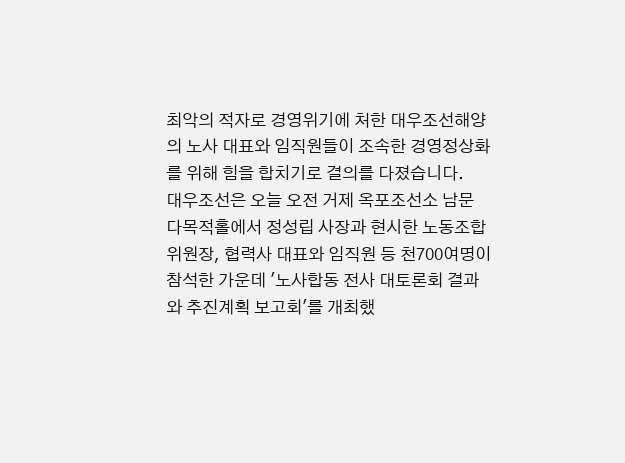최악의 적자로 경영위기에 처한 대우조선해양의 노사 대표와 임직원들이 조속한 경영정상화를 위해 힘을 합치기로 결의를 다졌습니다.
대우조선은 오늘 오전 거제 옥포조선소 남문 다목적홀에서 정성립 사장과 현시한 노동조합 위원장, 협력사 대표와 임직원 등 천700여명이 참석한 가운데 '노사합동 전사 대토론회 결과와 추진계획 보고회'를 개최했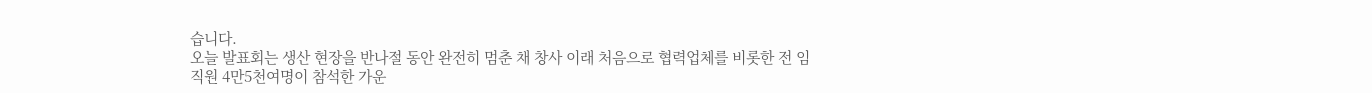습니다.
오늘 발표회는 생산 현장을 반나절 동안 완전히 멈춘 채 창사 이래 처음으로 협력업체를 비롯한 전 임직원 4만5천여명이 참석한 가운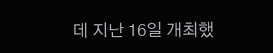데 지난 16일 개최했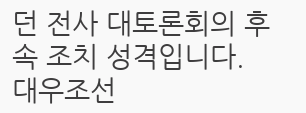던 전사 대토론회의 후속 조치 성격입니다.
대우조선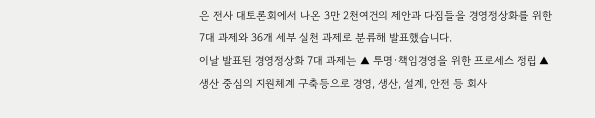은 전사 대토론회에서 나온 3만 2천여건의 제안과 다짐들을 경영정상화를 위한 7대 과제와 36개 세부 실천 과제로 분류해 발표했습니다.
이날 발표된 경영정상화 7대 과제는 ▲ 투명·책임경영을 위한 프로세스 정립 ▲ 생산 중심의 지원체계 구축등으로 경영, 생산, 설계, 안전 등 회사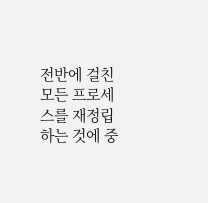전반에 걸친 모든 프로세스를 재정립하는 것에 중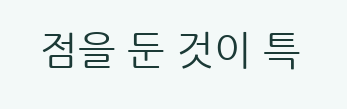점을 둔 것이 특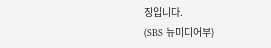징입니다.
(SBS 뉴미디어부)